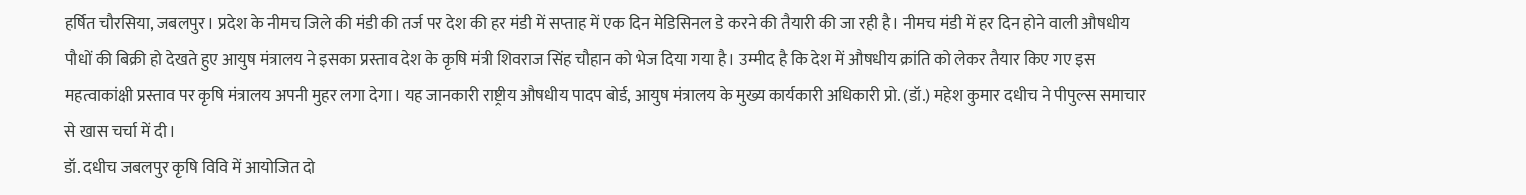हर्षित चौरसिया, जबलपुर। प्रदेश के नीमच जिले की मंडी की तर्ज पर देश की हर मंडी में सप्ताह में एक दिन मेडिसिनल डे करने की तैयारी की जा रही है। नीमच मंडी में हर दिन होने वाली औषधीय पौधों की बिक्री हो देखते हुए आयुष मंत्रालय ने इसका प्रस्ताव देश के कृषि मंत्री शिवराज सिंह चौहान को भेज दिया गया है। उम्मीद है कि देश में औषधीय क्रांति को लेकर तैयार किए गए इस महत्वाकांक्षी प्रस्ताव पर कृषि मंत्रालय अपनी मुहर लगा देगा। यह जानकारी राष्ट्रीय औषधीय पादप बोर्ड, आयुष मंत्रालय के मुख्य कार्यकारी अधिकारी प्रो. (डॉ.) महेश कुमार दधीच ने पीपुल्स समाचार से खास चर्चा में दी।
डॉ. दधीच जबलपुर कृषि विवि में आयोजित दो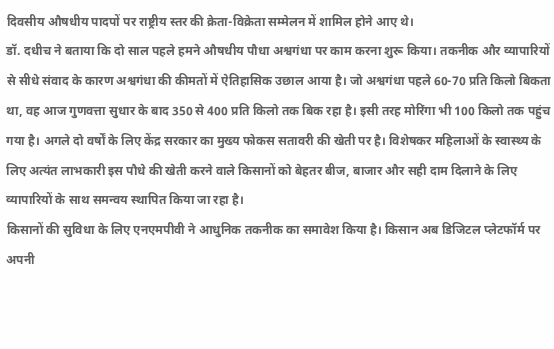दिवसीय औषधीय पादपों पर राष्ट्रीय स्तर की क्रेता-विक्रेता सम्मेलन में शामिल होने आए थे।
डॉ. दधीच ने बताया कि दो साल पहले हमने औषधीय पौधा अश्वगंधा पर काम करना शुरू किया। तकनीक और व्यापारियों से सीधे संवाद के कारण अश्वगंधा की कीमतों में ऐतिहासिक उछाल आया है। जो अश्वगंधा पहले 60-70 प्रति किलो बिकता था, वह आज गुणवत्ता सुधार के बाद 350 से 400 प्रति किलो तक बिक रहा है। इसी तरह मोरिंगा भी 100 किलो तक पहुंच गया है। अगले दो वर्षों के लिए केंद्र सरकार का मुख्य फोकस सतावरी की खेती पर है। विशेषकर महिलाओं के स्वास्थ्य के लिए अत्यंत लाभकारी इस पौधे की खेती करने वाले किसानों को बेहतर बीज, बाजार और सही दाम दिलाने के लिए व्यापारियों के साथ समन्वय स्थापित किया जा रहा है।
किसानों की सुविधा के लिए एनएमपीवी ने आधुनिक तकनीक का समावेश किया है। किसान अब डिजिटल प्लेटफॉर्म पर अपनी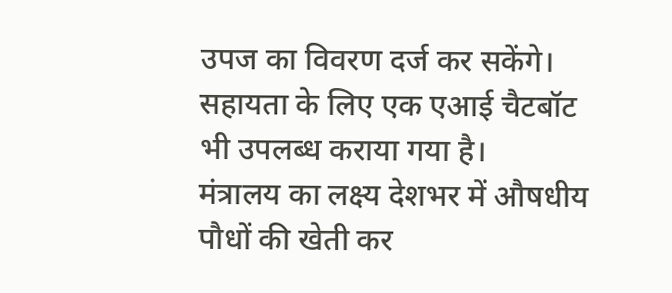उपज का विवरण दर्ज कर सकेंगे। सहायता के लिए एक एआई चैटबॉट भी उपलब्ध कराया गया है।
मंत्रालय का लक्ष्य देशभर में औषधीय पौधों की खेती कर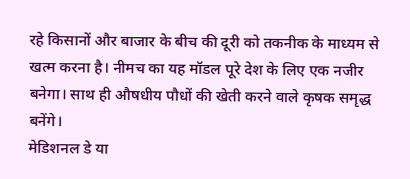रहे किसानों और बाजार के बीच की दूरी को तकनीक के माध्यम से खत्म करना है। नीमच का यह मॉडल पूरे देश के लिए एक नजीर बनेगा। साथ ही औषधीय पौधों की खेती करने वाले कृषक समृद्ध बनेंगे।
मेडिशनल डे या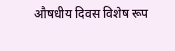औषधीय दिवस विशेष रूप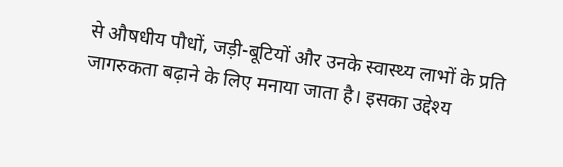से औषधीय पौधों, जड़ी-बूटियों और उनके स्वास्थ्य लाभों के प्रति जागरुकता बढ़ाने के लिए मनाया जाता है। इसका उद्देश्य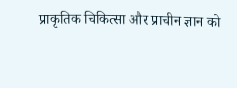प्राकृतिक चिकित्सा और प्राचीन ज्ञान को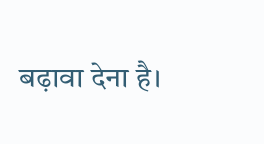बढ़ावा देना है।